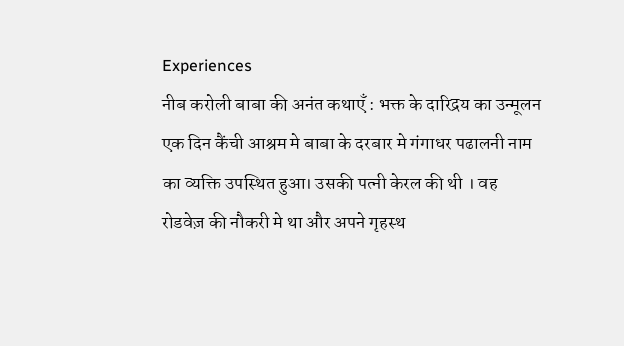Experiences
नीब करोली बाबा की अनंत कथाएँ : भक्त के दारिद्रय का उन्मूलन
एक दिन कैंची आश्रम मे बाबा के दरबार मे गंगाधर पढालनी नाम का व्यक्ति उपस्थित हुआ। उसकी पत्नी केरल की थी । वह रोडवेज़ की नौकरी मे था और अपने गृहस्थ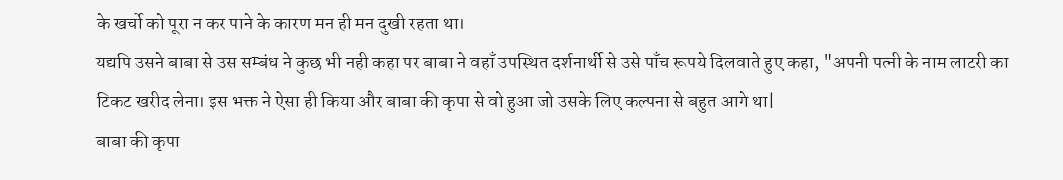के खर्चो को पूरा न कर पाने के कारण मन ही मन दुखी रहता था।
यद्यपि उसने बाबा से उस सम्बंध ने कुछ भी नही कहा पर बाबा ने वहाँ उपस्थित दर्शनार्थी से उसे पाँच रूपये दिलवाते हुए कहा, "अपनी पत्नी के नाम लाटरी का टिकट खरीद लेना। इस भक्त ने ऐसा ही किया और बाबा की कृपा से वो हुआ जो उसके लिए कल्पना से बहुत आगे था|
बाबा की कृपा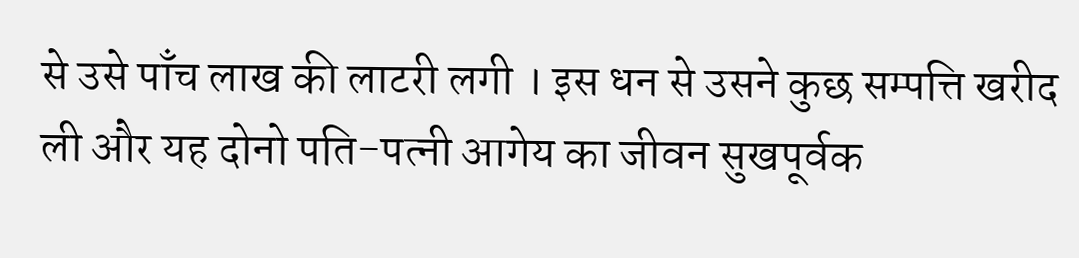से उसे पाँच लाख की लाटरी लगी । इस धन से उसने कुछ सम्पत्ति खरीद ली और यह दोनो पति-पत्नी आगेय का जीवन सुखपूर्वक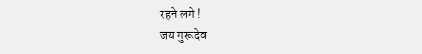रहने लगे !
जय गुरूदेव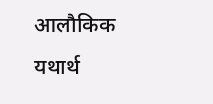आलौकिक यथार्थ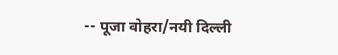-- पूजा वोहरा/नयी दिल्ली